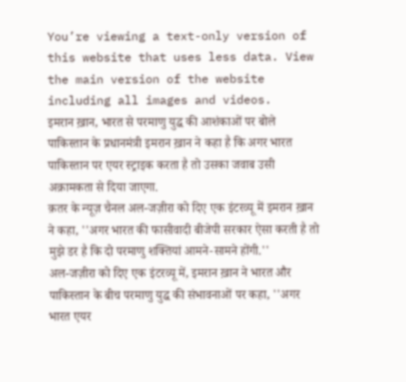You’re viewing a text-only version of this website that uses less data. View the main version of the website including all images and videos.
इमरान ख़ान, भारत से परमाणु युद्ध की आशंकाओं पर बोले
पाकिस्तान के प्रधानमंत्री इमरान ख़ान ने कहा है कि अगर भारत पाकिस्तान पर एयर स्ट्राइक करता है तो उसका जवाब उसी अक्रामकता से दिया जाएगा.
क़तर के न्यूज़ चैनल अल-जज़ीरा को दिए एक इंटरव्यू में इमरान ख़ान ने कहा, ''अगर भारत की फासीवादी बीजेपी सरकार ऐसा करती है तो मुझे डर है कि दो परमाणु शक्तियां आमने-सामने होंगी.''
अल-जज़ीरा को दिए एक इंटरव्यू में, इमरान ख़ान ने भारत और पाकिस्तान के बीच परमाणु युद्ध की संभावनाओं पर कहा, ''अगर भारत एयर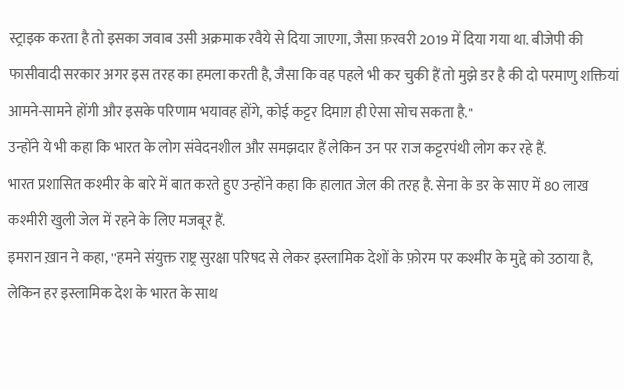स्ट्राइक करता है तो इसका जवाब उसी अक्रमाक रवैये से दिया जाएगा, जैसा फ़रवरी 2019 में दिया गया था. बीजेपी की फासीवादी सरकार अगर इस तरह का हमला करती है, जैसा कि वह पहले भी कर चुकी हैं तो मुझे डर है की दो परमाणु शक्तियां आमने-सामने होंगी और इसके परिणाम भयावह होंगे, कोई कट्टर दिमाग़ ही ऐसा सोच सकता है.''
उन्होंने ये भी कहा कि भारत के लोग संवेदनशील और समझदार हैं लेकिन उन पर राज कट्टरपंथी लोग कर रहे हैं.
भारत प्रशासित कश्मीर के बारे में बात करते हुए उन्होंने कहा कि हालात जेल की तरह है. सेना के डर के साए में 80 लाख कश्मीरी खुली जेल में रहने के लिए मजबूर हैं.
इमरान ख़ान ने कहा, ''हमने संयुक्त राष्ट्र सुरक्षा परिषद से लेकर इस्लामिक देशों के फ़ोरम पर कश्मीर के मुद्दे को उठाया है, लेकिन हर इस्लामिक देश के भारत के साथ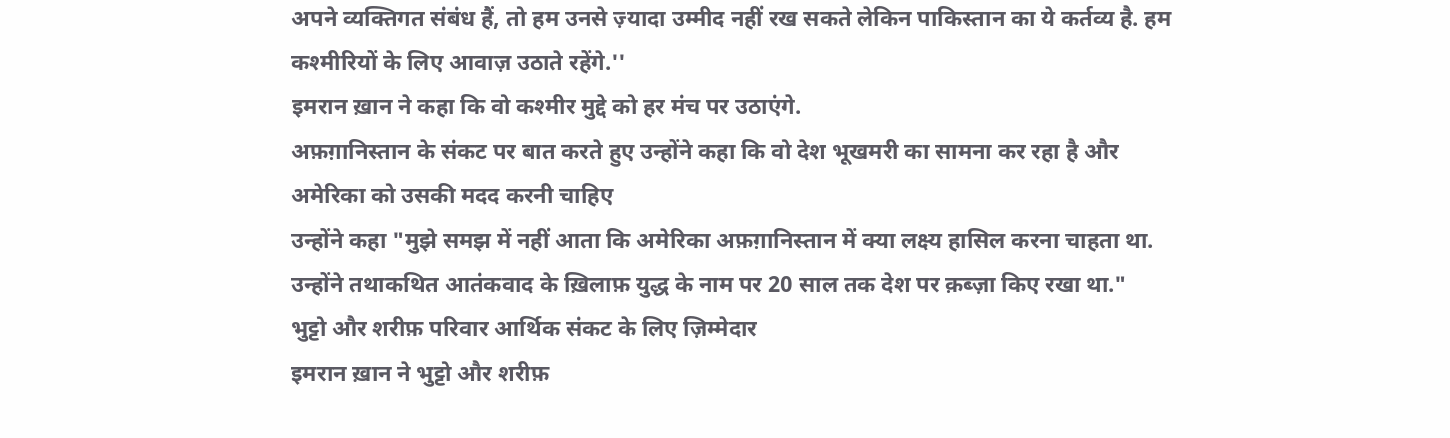अपने व्यक्तिगत संबंध हैं, तो हम उनसे ज़्यादा उम्मीद नहीं रख सकते लेकिन पाकिस्तान का ये कर्तव्य है. हम कश्मीरियों के लिए आवाज़ उठाते रहेंगे.''
इमरान ख़ान ने कहा कि वो कश्मीर मुद्दे को हर मंच पर उठाएंगे.
अफ़ग़ानिस्तान के संकट पर बात करते हुए उन्होंने कहा कि वो देश भूखमरी का सामना कर रहा है और अमेरिका को उसकी मदद करनी चाहिए
उन्होंने कहा "मुझे समझ में नहीं आता कि अमेरिका अफ़ग़ानिस्तान में क्या लक्ष्य हासिल करना चाहता था. उन्होंने तथाकथित आतंकवाद के ख़िलाफ़ युद्ध के नाम पर 20 साल तक देश पर क़ब्ज़ा किए रखा था."
भुट्टो और शरीफ़ परिवार आर्थिक संकट के लिए ज़िम्मेदार
इमरान ख़ान ने भुट्टो और शरीफ़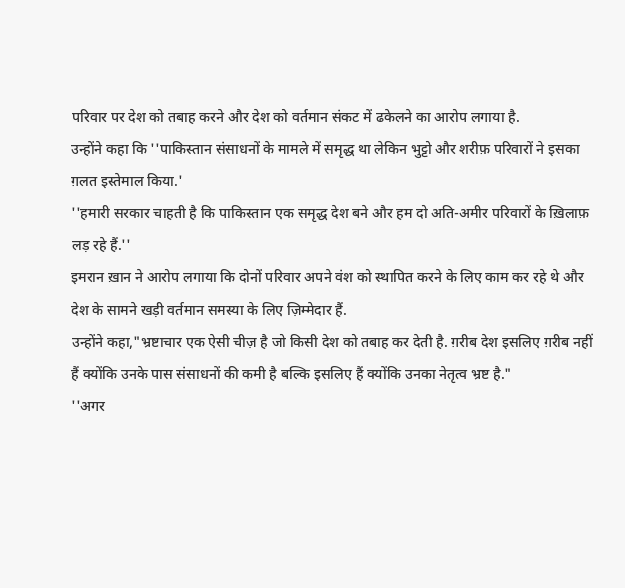परिवार पर देश को तबाह करने और देश को वर्तमान संकट में ढकेलने का आरोप लगाया है.
उन्होंने कहा कि ''पाकिस्तान संसाधनों के मामले में समृद्ध था लेकिन भुट्टो और शरीफ़ परिवारों ने इसका ग़लत इस्तेमाल किया.'
''हमारी सरकार चाहती है कि पाकिस्तान एक समृद्ध देश बने और हम दो अति-अमीर परिवारों के ख़िलाफ़ लड़ रहे हैं.''
इमरान ख़ान ने आरोप लगाया कि दोनों परिवार अपने वंश को स्थापित करने के लिए काम कर रहे थे और देश के सामने खड़ी वर्तमान समस्या के लिए ज़िम्मेदार हैं.
उन्होंने कहा,"भ्रष्टाचार एक ऐसी चीज़ है जो किसी देश को तबाह कर देती है. ग़रीब देश इसलिए ग़रीब नहीं हैं क्योंकि उनके पास संसाधनों की कमी है बल्कि इसलिए हैं क्योंकि उनका नेतृत्व भ्रष्ट है."
''अगर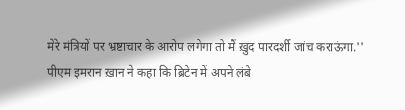मेरे मंत्रियों पर भ्रष्टाचार के आरोप लगेगा तो मैं ख़ुद पारदर्शी जांच कराऊंगा.''
पीएम इमरान ख़ान ने कहा कि ब्रिटेन में अपने लंबे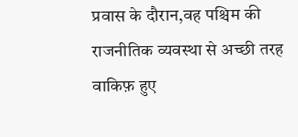प्रवास के दौरान,वह पश्चिम की राजनीतिक व्यवस्था से अच्छी तरह वाकिफ़ हुए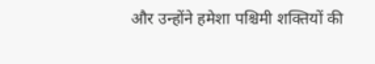और उन्होंने हमेशा पश्चिमी शक्तियों की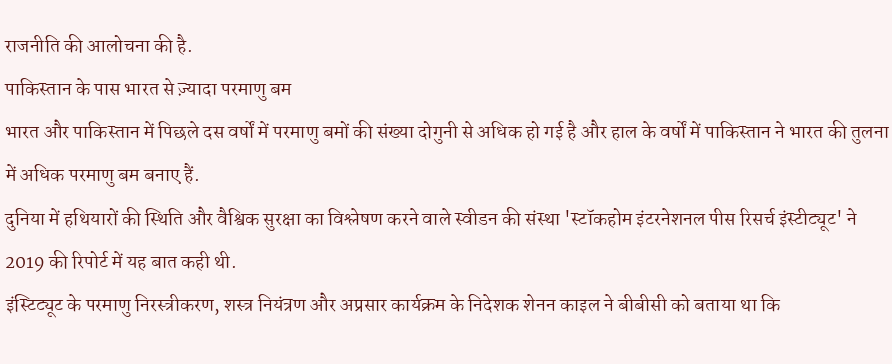राजनीति की आलोचना की है.
पाकिस्तान के पास भारत से ज़्यादा परमाणु बम
भारत और पाकिस्तान में पिछले दस वर्षों में परमाणु बमों की संख्या दोगुनी से अधिक हो गई है और हाल के वर्षों में पाकिस्तान ने भारत की तुलना में अधिक परमाणु बम बनाए हैं.
दुनिया में हथियारों की स्थिति और वैश्विक सुरक्षा का विश्लेषण करने वाले स्वीडन की संस्था 'स्टॉकहोम इंटरनेशनल पीस रिसर्च इंस्टीट्यूट' ने 2019 की रिपोर्ट में यह बात कही थी.
इंस्टिट्यूट के परमाणु निरस्त्रीकरण, शस्त्र नियंत्रण और अप्रसार कार्यक्रम के निदेशक शेनन काइल ने बीबीसी को बताया था कि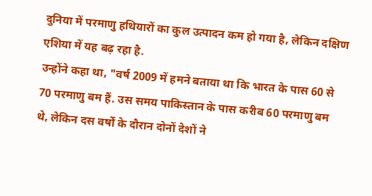दुनिया में परमाणु हथियारों का कुल उत्पादन कम हो गया है, लेकिन दक्षिण एशिया में यह बढ़ रहा है.
उन्होंने कहा था, "वर्ष 2009 में हमने बताया था कि भारत के पास 60 से 70 परमाणु बम हैं. उस समय पाकिस्तान के पास करीब 60 परमाणु बम थे, लेकिन दस वर्षों के दौरान दोनों देशों ने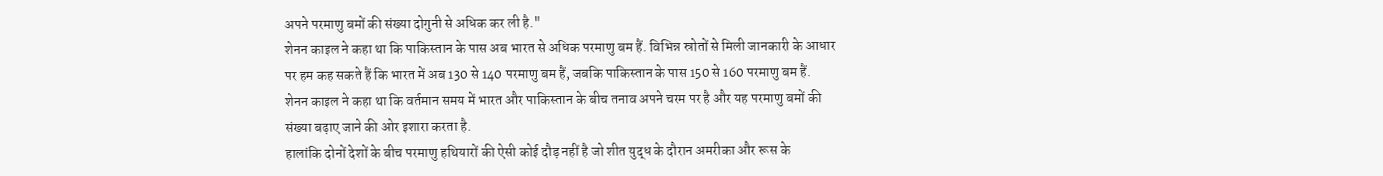अपने परमाणु बमों की संख्या दोगुनी से अधिक कर ली है."
शेनन काइल ने कहा था कि पाकिस्तान के पास अब भारत से अधिक परमाणु बम हैं. विभिन्न स्रोतों से मिली जानकारी के आधार पर हम कह सकते हैं कि भारत में अब 130 से 140 परमाणु बम हैं, जबकि पाकिस्तान के पास 150 से 160 परमाणु बम हैं.
शेनन काइल ने कहा था कि वर्तमान समय में भारत और पाकिस्तान के बीच तनाव अपने चरम पर है और यह परमाणु बमों की संख्या बढ़ाए जाने की ओर इशारा करता है.
हालांकि दोनों देशों के बीच परमाणु हथियारों की ऐसी कोई दौड़ नहीं है जो शीत युद्ध के दौरान अमरीका और रूस के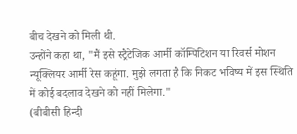बीच देखने को मिली थी.
उन्होंने कहा था, "मैं इसे स्ट्रैटेजिक आर्मी कॉम्पिटिशन या रिवर्स मोशन न्यूक्लियर आर्मी रेस कहूंगा. मुझे लगता है कि निकट भविष्य में इस स्थिति में कोई बदलाव देखने को नहीं मिलेगा."
(बीबीसी हिन्दी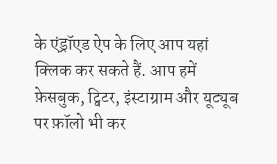के एंड्रॉएड ऐप के लिए आप यहां क्लिक कर सकते हैं. आप हमें फ़ेसबुक, ट्विटर, इंस्टाग्राम और यूट्यूब पर फ़ॉलो भी कर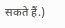सकते हैं.)